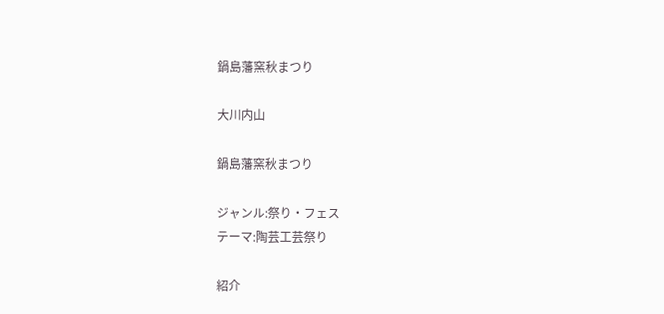鍋島藩窯秋まつり

大川内山

鍋島藩窯秋まつり

ジャンル:祭り・フェス
テーマ:陶芸工芸祭り

紹介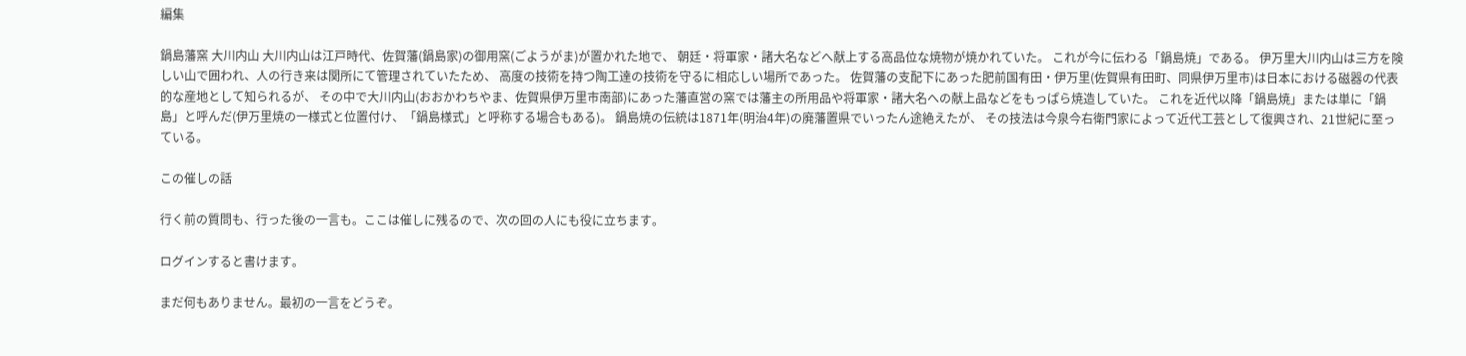編集

鍋島藩窯 大川内山 大川内山は江戸時代、佐賀藩(鍋島家)の御用窯(ごようがま)が置かれた地で、 朝廷・将軍家・諸大名などへ献上する高品位な焼物が焼かれていた。 これが今に伝わる「鍋島焼」である。 伊万里大川内山は三方を険しい山で囲われ、人の行き来は関所にて管理されていたため、 高度の技術を持つ陶工達の技術を守るに相応しい場所であった。 佐賀藩の支配下にあった肥前国有田・伊万里(佐賀県有田町、同県伊万里市)は日本における磁器の代表的な産地として知られるが、 その中で大川内山(おおかわちやま、佐賀県伊万里市南部)にあった藩直営の窯では藩主の所用品や将軍家・諸大名への献上品などをもっぱら焼造していた。 これを近代以降「鍋島焼」または単に「鍋島」と呼んだ(伊万里焼の一様式と位置付け、「鍋島様式」と呼称する場合もある)。 鍋島焼の伝統は1871年(明治4年)の廃藩置県でいったん途絶えたが、 その技法は今泉今右衛門家によって近代工芸として復興され、21世紀に至っている。

この催しの話

行く前の質問も、行った後の一言も。ここは催しに残るので、次の回の人にも役に立ちます。

ログインすると書けます。

まだ何もありません。最初の一言をどうぞ。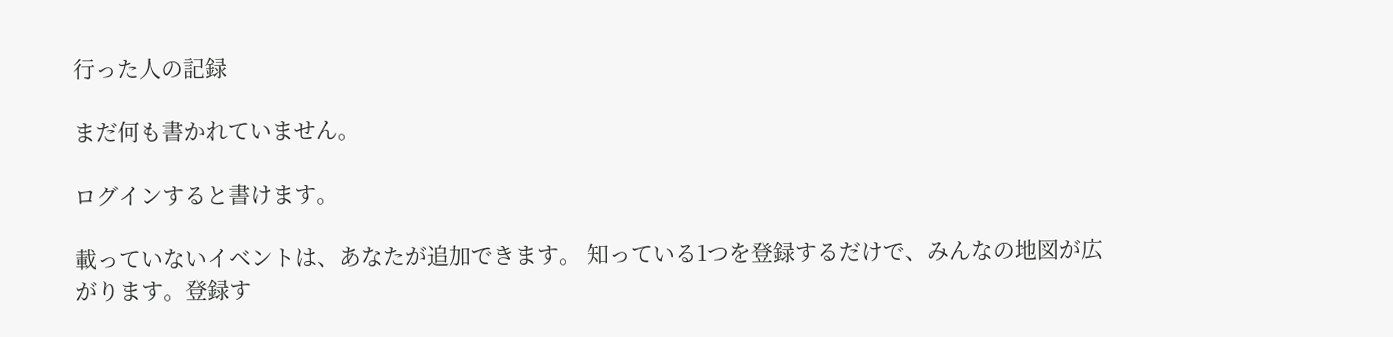行った人の記録

まだ何も書かれていません。

ログインすると書けます。

載っていないイベントは、あなたが追加できます。 知っている1つを登録するだけで、みんなの地図が広がります。登録す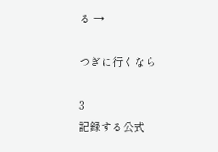る →

つぎに行くなら

3
記録する公式